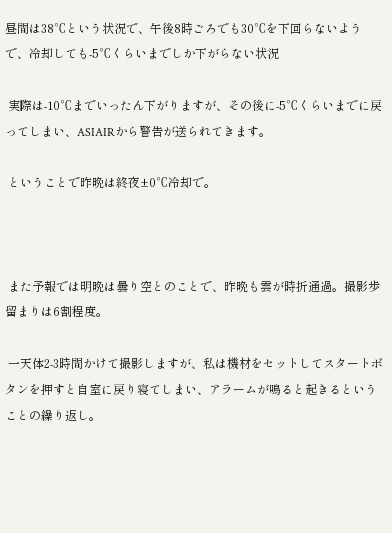昼間は38℃という状況で、午後8時ごろでも30℃を下回らないようで、冷却しても-5℃くらいまでしか下がらない状況

 実際は-10℃までいったん下がりますが、その後に-5℃くらいまでに戻ってしまい、ASIAIRから警告が送られてきます。

 ということで昨晩は終夜±0℃冷却で。



 また予報では明晩は曇り空とのことで、昨晩も雲が時折通過。撮影歩留まりは6割程度。

 一天体2-3時間かけて撮影しますが、私は機材をセットしてスタートボタンを押すと自室に戻り寝てしまい、アラームが鳴ると起きるということの繰り返し。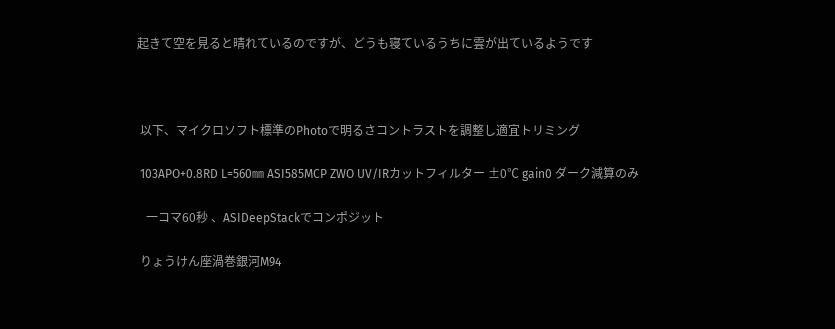起きて空を見ると晴れているのですが、どうも寝ているうちに雲が出ているようです



 以下、マイクロソフト標準のPhotoで明るさコントラストを調整し適宜トリミング

 103APO+0.8RD L=560㎜ ASI585MCP ZWO UV/IRカットフィルター ±0℃ gain0 ダーク減算のみ

   一コマ60秒 、ASIDeepStackでコンポジット

 りょうけん座渦巻銀河M94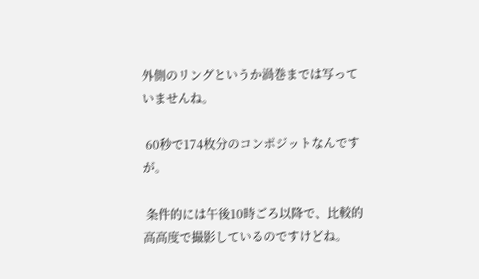外側のリングというか渦巻までは写っていませんね。

 60秒で174枚分のコンポジットなんですが。

 条件的には午後10時ごろ以降で、比較的高高度で撮影しているのですけどね。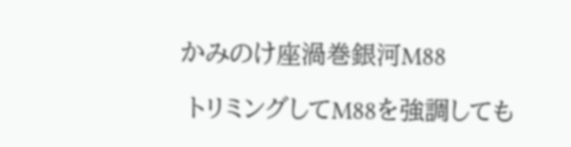かみのけ座渦巻銀河M88

 トリミングしてM88を強調しても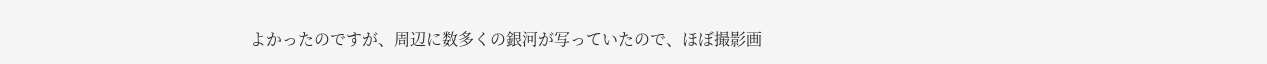よかったのですが、周辺に数多くの銀河が写っていたので、ほぼ撮影画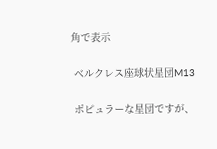角で表示

 ベルクレス座球状星団M13

 ポピュラーな星団ですが、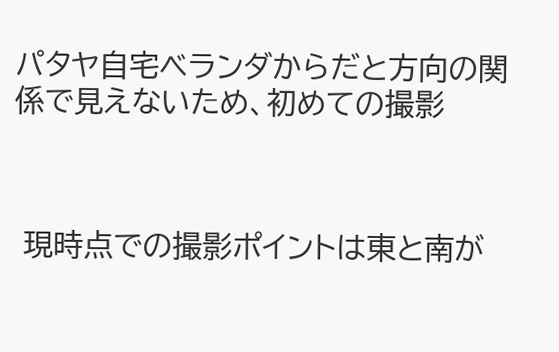パタヤ自宅ベランダからだと方向の関係で見えないため、初めての撮影



 現時点での撮影ポイントは東と南が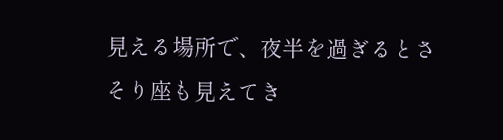見える場所で、夜半を過ぎるとさそり座も見えてき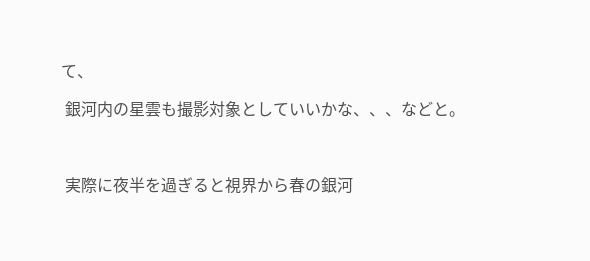て、

 銀河内の星雲も撮影対象としていいかな、、、などと。



 実際に夜半を過ぎると視界から春の銀河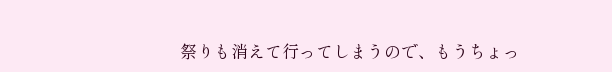祭りも消えて行ってしまうので、もうちょっ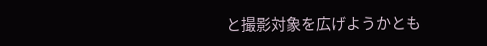と撮影対象を広げようかとも